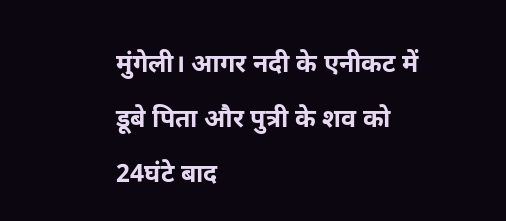मुंगेली। आगर नदी के एनीकट में डूबे पिता और पुत्री के शव को 24घंटे बाद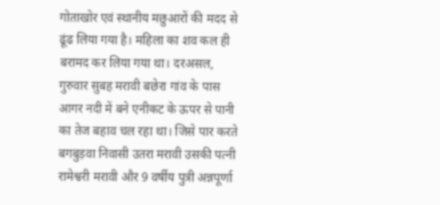गोताखोर एवं स्थानीय मछुआरों की मदद से ढूंढ लिया गया है। महिला का शव कल ही बरामद कर लिया गया था। दरअसल, गुरुवार सुबह मरावी बछेरा गांव के पास आगर नदी में बने एनीकट के ऊपर से पानी का तेज बहाव चल रहा था। जिसे पार करते बगबुड़वा निवासी उतरा मरावी उसकी पत्नी रामेश्वरी मरावी और 9 वर्षीय पुत्री अन्नपूर्णा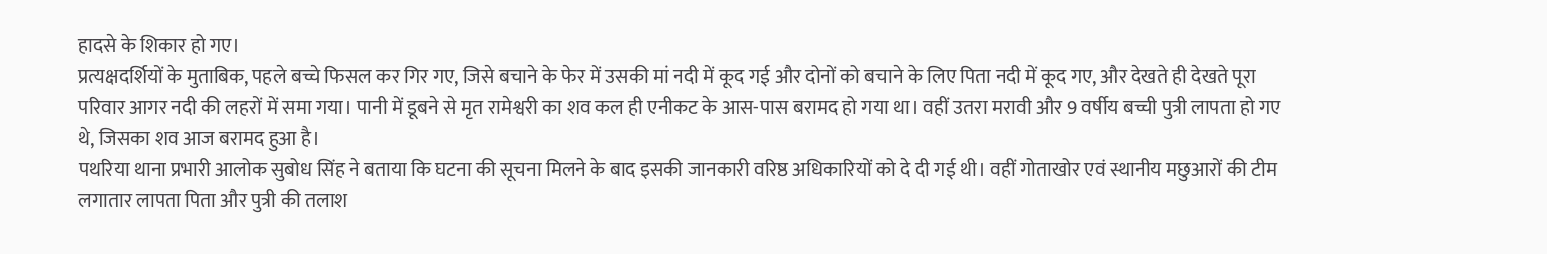हादसे के शिकार हो गए।
प्रत्यक्षदर्शियों के मुताबिक, पहले बच्चे फिसल कर गिर गए, जिसे बचाने के फेर में उसकी मां नदी में कूद गई और दोनों को बचाने के लिए पिता नदी में कूद गए, और देखते ही देखते पूरा परिवार आगर नदी की लहरों में समा गया। पानी में डूबने से मृत रामेश्वरी का शव कल ही एनीकट के आस-पास बरामद हो गया था। वहीं उतरा मरावी और 9 वर्षीय बच्ची पुत्री लापता हो गए थे, जिसका शव आज बरामद हुआ है।
पथरिया थाना प्रभारी आलोक सुबोध सिंह ने बताया कि घटना की सूचना मिलने के बाद इसकी जानकारी वरिष्ठ अधिकारियों को दे दी गई थी। वहीं गोताखोर एवं स्थानीय मछुआरों की टीम लगातार लापता पिता और पुत्री की तलाश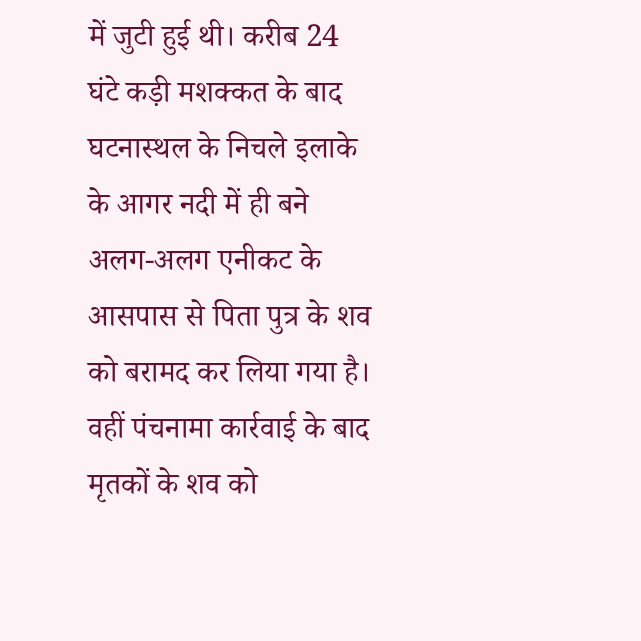में जुटी हुई थी। करीब 24 घंटे कड़ी मशक्कत के बाद घटनास्थल के निचले इलाके के आगर नदी में ही बने अलग-अलग एनीकट के आसपास से पिता पुत्र के शव को बरामद कर लिया गया है। वहीं पंचनामा कार्रवाई के बाद मृतकों के शव को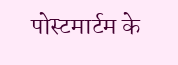पोस्टमार्टम के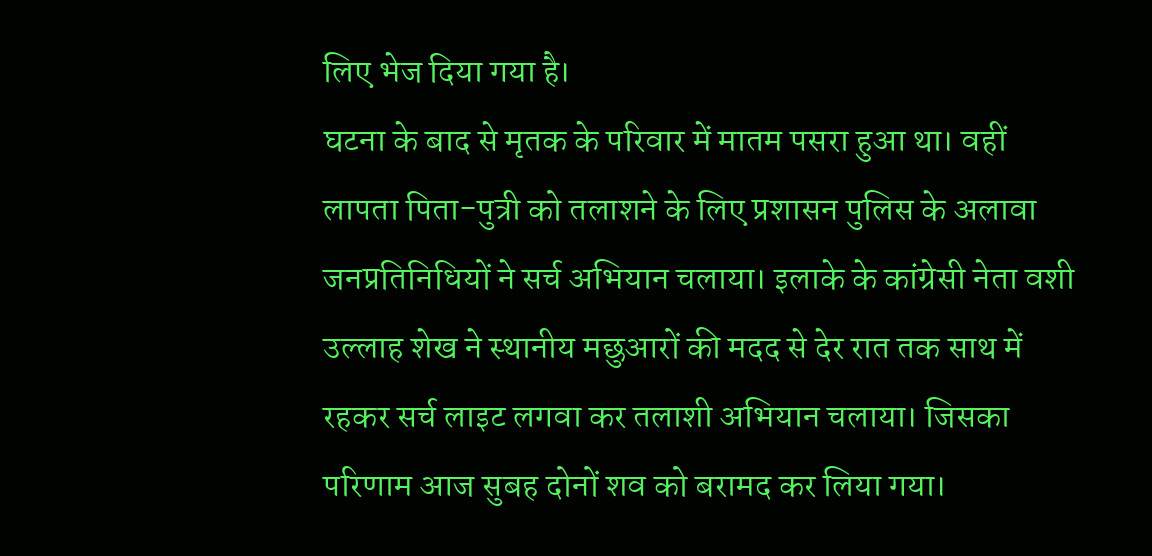लिए भेज दिया गया है।
घटना के बाद से मृतक के परिवार में मातम पसरा हुआ था। वहीं लापता पिता-पुत्री को तलाशने के लिए प्रशासन पुलिस के अलावा जनप्रतिनिधियों ने सर्च अभियान चलाया। इलाके के कांग्रेसी नेता वशी उल्लाह शेख ने स्थानीय मछुआरों की मदद से देर रात तक साथ में रहकर सर्च लाइट लगवा कर तलाशी अभियान चलाया। जिसका परिणाम आज सुबह दोनों शव को बरामद कर लिया गया।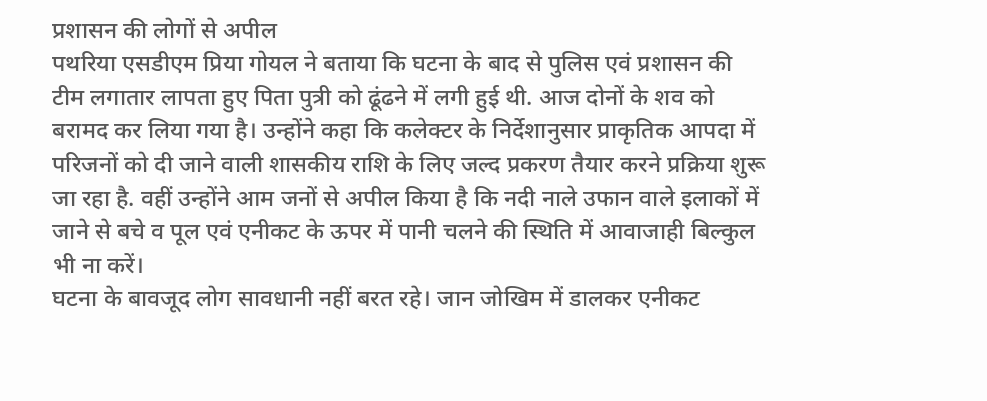प्रशासन की लोगों से अपील
पथरिया एसडीएम प्रिया गोयल ने बताया कि घटना के बाद से पुलिस एवं प्रशासन की टीम लगातार लापता हुए पिता पुत्री को ढूंढने में लगी हुई थी. आज दोनों के शव को बरामद कर लिया गया है। उन्होंने कहा कि कलेक्टर के निर्देशानुसार प्राकृतिक आपदा में परिजनों को दी जाने वाली शासकीय राशि के लिए जल्द प्रकरण तैयार करने प्रक्रिया शुरू जा रहा है. वहीं उन्होंने आम जनों से अपील किया है कि नदी नाले उफान वाले इलाकों में जाने से बचे व पूल एवं एनीकट के ऊपर में पानी चलने की स्थिति में आवाजाही बिल्कुल भी ना करें।
घटना के बावजूद लोग सावधानी नहीं बरत रहे। जान जोखिम में डालकर एनीकट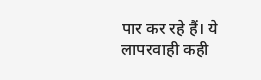पार कर रहे हैं। ये लापरवाही कही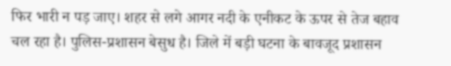फिर भारी न पड़ जाए। शहर से लगे आगर नदी के एनीकट के ऊपर से तेज बहाव चल रहा है। पुलिस-प्रशासन बेसुध है। जिले में बड़ी घटना के बावजूद प्रशासन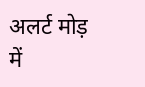अलर्ट मोड़ में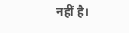नहीं है।